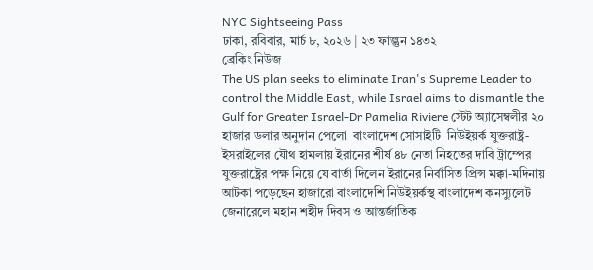NYC Sightseeing Pass
ঢাকা, রবিবার, মার্চ ৮, ২০২৬ | ২৩ ফাল্গুন ১৪৩২
ব্রেকিং নিউজ
The US plan seeks to eliminate Iran's Supreme Leader to control the Middle East, while Israel aims to dismantle the Gulf for Greater Israel-Dr Pamelia Riviere স্টেট অ্যাসেম্বলীর ২০ হাজার ডলার অনুদান পেলো  বাংলাদেশ সোসাইটি  নিউইয়র্ক যুক্তরাষ্ট্র-ইসরাইলের যৌথ হামলায় ইরানের শীর্ষ ৪৮ নেতা নিহতের দাবি ট্রাম্পের যুক্তরাষ্ট্রের পক্ষ নিয়ে যে বার্তা দিলেন ইরানের নির্বাসিত প্রিন্স মক্কা-মদিনায় আটকা পড়েছেন হাজারো বাংলাদেশি নিউইয়র্কস্থ বাংলাদেশ কনস্যুলেট জেনারেলে মহান শহীদ দিবস ও আন্তর্জাতিক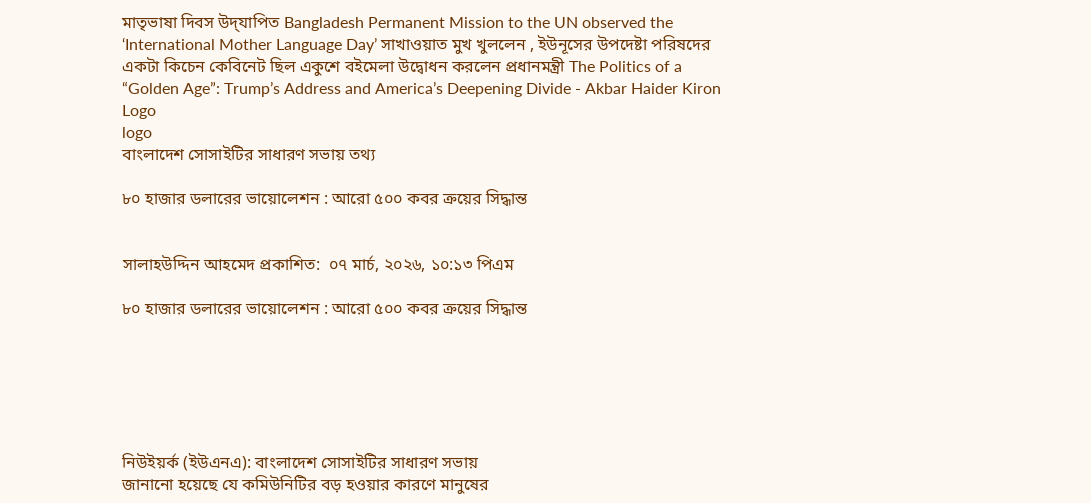মাতৃভাষা দিবস উদ্‌যাপিত Bangladesh Permanent Mission to the UN observed the ‘International Mother Language Day’ সাখাওয়াত মুখ খুললেন , ইউনূসের উপদেষ্টা পরিষদের একটা কিচেন কেবিনেট ছিল একুশে বইমেলা উদ্বোধন করলেন প্রধানমন্ত্রী The Politics of a “Golden Age”: Trump’s Address and America’s Deepening Divide - Akbar Haider Kiron
Logo
logo
বাংলাদেশ সোসাইটির সাধারণ সভায় তথ্য

৮০ হাজার ডলারের ভায়োলেশন : আরো ৫০০ কবর ক্রয়ের সিদ্ধান্ত


সালাহউদ্দিন আহমেদ প্রকাশিত:  ০৭ মার্চ, ২০২৬, ১০:১৩ পিএম

৮০ হাজার ডলারের ভায়োলেশন : আরো ৫০০ কবর ক্রয়ের সিদ্ধান্ত






নিউইয়র্ক (ইউএনএ): বাংলাদেশ সোসাইটির সাধারণ সভায়
জানানো হয়েছে যে কমিউনিটির বড় হওয়ার কারণে মানুষের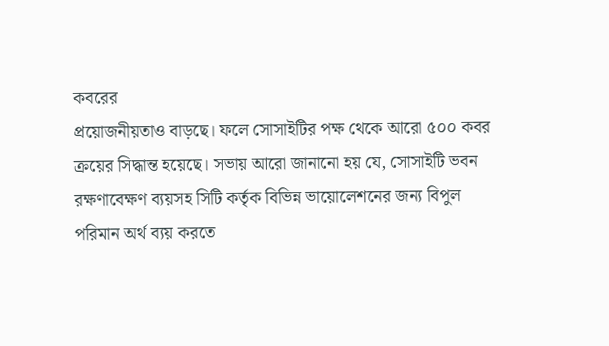কবরের
প্রয়োজনীয়তাও বাড়ছে। ফলে সোসাইটির পক্ষ থেকে আরো ৫০০ কবর
ক্রয়ের সিদ্ধান্ত হয়েছে। সভায় আরো জানানো হয় যে, সোসাইটি ভবন
রক্ষণাবেক্ষণ ব্যয়সহ সিটি কর্তৃক বিভিন্ন ভায়োলেশনের জন্য বিপুল
পরিমান অর্থ ব্যয় করতে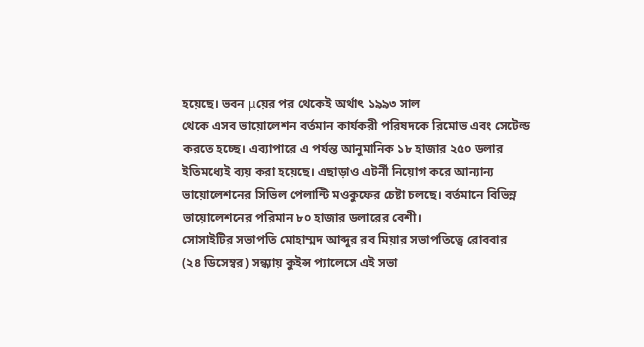হয়েছে। ভবন μয়ের পর থেকেই অর্থাৎ ১৯৯৩ সাল
থেকে এসব ভায়োলেশন বর্তমান কার্যকরী পরিষদকে রিমোভ এবং সেটেল্ড
করতে হচ্ছে। এব্যাপারে এ পর্যন্ত আনুমানিক ১৮ হাজার ২৫০ ডলার
ইতিমধ্যেই ব্যয় করা হয়েছে। এছাড়াও এটর্নী নিয়োগ করে আন্যান্য
ভায়োলেশনের সিভিল পেলান্টি মওকুফের চেষ্টা চলছে। বর্তমানে বিভিন্ন
ভায়োলেশনের পরিমান ৮০ হাজার ডলারের বেশী।
সোসাইটির সভাপতি মোহাম্মদ আব্দুর রব মিয়ার সভাপতিত্বে রোববার
(২৪ ডিসেম্বর) সন্ধ্যায় কুইন্স প্যালেসে এই সভা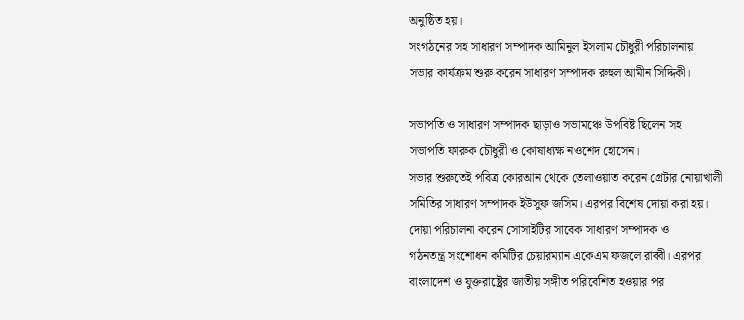অনুষ্ঠিত হয়।
সংগঠনের সহ সাধারণ সম্পাদক আমিনুল ইসলাম চৌধুরী পরিচালনায়
সভার কার্যক্রম শুরু করেন সাধারণ সম্পাদক রুহুল আমীন সিদ্দিকী।

সভাপতি ও সাধারণ সম্পাদক ছাড়াও সভামঞ্চে উপবিষ্ট ছিলেন সহ
সভাপতি ফারুক চৌধুরী ও কোষাধ্যক্ষ নওশেদ হোসেন।
সভার শুরুতেই পবিত্র কোরআন থেকে তেলাওয়াত করেন গ্রেটার নোয়াখালী
সমিতির সাধারণ সম্পাদক ইউসুফ জসিম। এরপর বিশেষ দোয়া করা হয়।
দোয়া পরিচালনা করেন সোসাইটির সাবেক সাধারণ সম্পাদক ও
গঠনতন্ত্র সংশোধন কমিটির চেয়ারম্যান একেএম ফজলে রাব্বী। এরপর
বাংলাদেশ ও যুক্তরাষ্ট্রের জাতীয় সঙ্গীত পরিবেশিত হওয়ার পর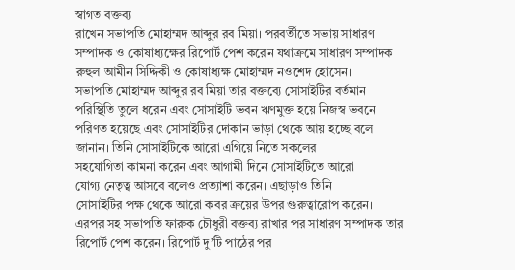স্বাগত বক্তব্য
রাখেন সভাপতি মোহাম্মদ আব্দুর রব মিয়া। পরবর্তীতে সভায় সাধারণ
সম্পাদক ও কোষাধ্যক্ষের রিপোর্ট পেশ করেন যথাক্রমে সাধারণ সম্পাদক
রুহুল আমীন সিদ্দিকী ও কোষাধ্যক্ষ মোহাম্মদ নওশেদ হোসেন।
সভাপতি মোহাম্মদ আব্দুর রব মিয়া তার বক্তব্যে সোসাইটির বর্তমান
পরিস্থিতি তুলে ধরেন এবং সোসাইটি ভবন ঋণমুক্ত হয়ে নিজস্ব ভবনে
পরিণত হয়েছে এবং সোসাইটির দোকান ভাড়া থেকে আয় হচ্ছে বলে
জানান। তিনি সোসাইটিকে আরো এগিয়ে নিতে সকলের
সহযোগিতা কামনা করেন এবং আগামী দিনে সোসাইটিতে আরো
যোগ্য নেতৃত্ব আসবে বলেও প্রত্যাশা করেন। এছাড়াও তিনি
সোসাইটির পক্ষ থেকে আরো কবর ক্রয়ের উপর গুরুত্বারোপ করেন।
এরপর সহ সভাপতি ফারুক চৌধুরী বক্তব্য রাখার পর সাধারণ সম্পাদক তার
রিপোর্ট পেশ করেন। রিপোর্ট দু’টি পাঠের পর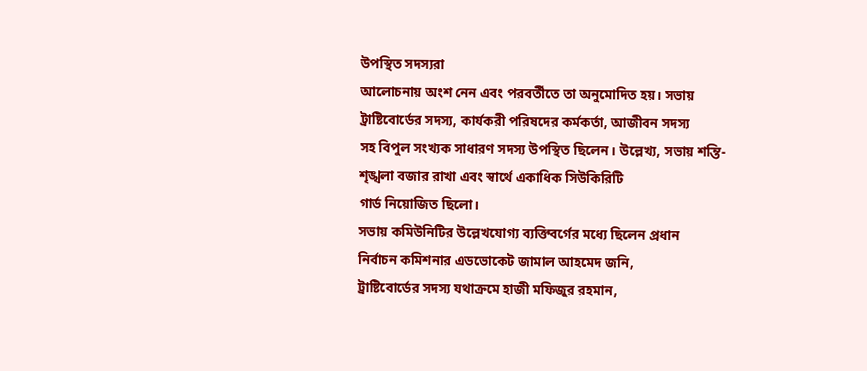উপস্থিত সদস্যরা
আলোচনায় অংশ নেন এবং পরবর্তীতে তা অনুমোদিত হয়। সভায়
ট্রাষ্টিবোর্ডের সদস্য, কার্যকরী পরিষদের কর্মকর্তা, আজীবন সদস্য
সহ বিপুল সংখ্যক সাধারণ সদস্য উপস্থিত ছিলেন। উল্লেখ্য, সভায় শন্তি-
শৃঙ্খলা বজার রাখা এবং স্বার্থে একাধিক সিউকিরিটি
গার্ড নিয়োজিত ছিলো।
সভায় কমিউনিটির উল্লেখযোগ্য ব্যক্তিবর্গের মধ্যে ছিলেন প্রধান
নির্বাচন কমিশনার এডভোকেট জামাল আহমেদ জনি,
ট্রাষ্টিবোর্ডের সদস্য যথাক্রমে হাজী মফিজুর রহমান,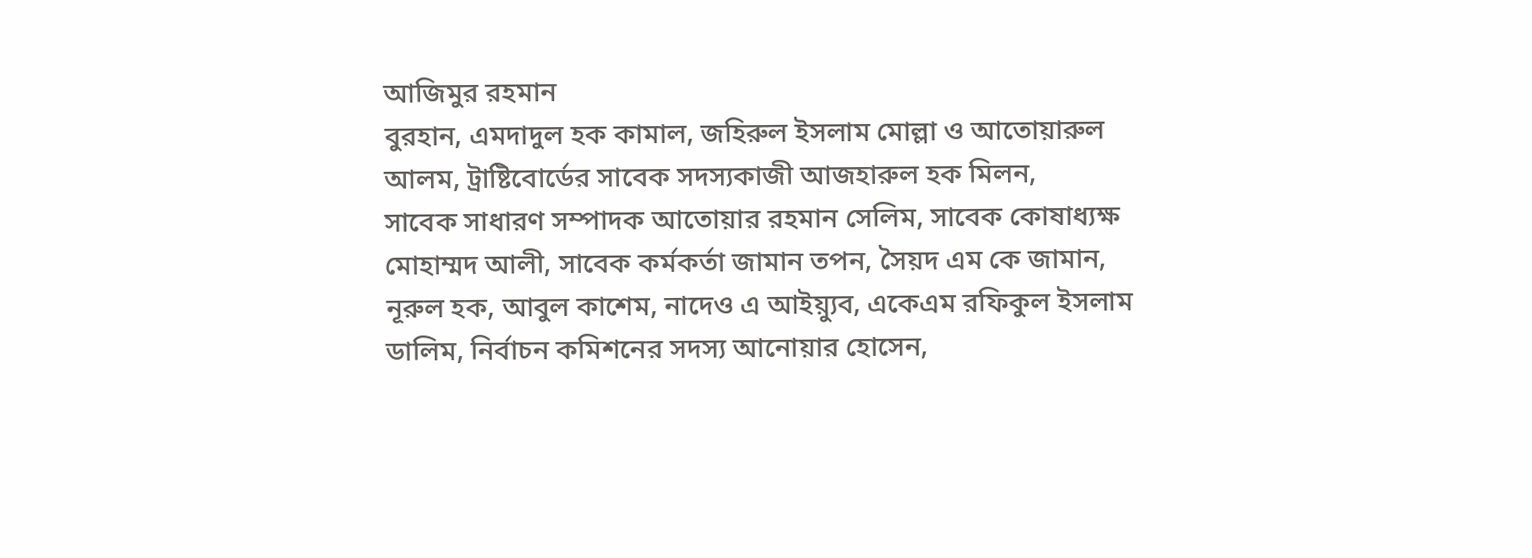আজিমুর রহমান
বুরহান, এমদাদুল হক কামাল, জহিরুল ইসলাম মোল্লা ও আতোয়ারুল
আলম, ট্রাষ্টিবোর্ডের সাবেক সদস্যকাজী আজহারুল হক মিলন,
সাবেক সাধারণ সম্পাদক আতোয়ার রহমান সেলিম, সাবেক কোষাধ্যক্ষ
মোহাম্মদ আলী, সাবেক কর্মকর্তা জামান তপন, সৈয়দ এম কে জামান,
নূরুল হক, আবুল কাশেম, নাদেও এ আইয়্যুব, একেএম রফিকুল ইসলাম
ডালিম, নির্বাচন কমিশনের সদস্য আনোয়ার হোসেন,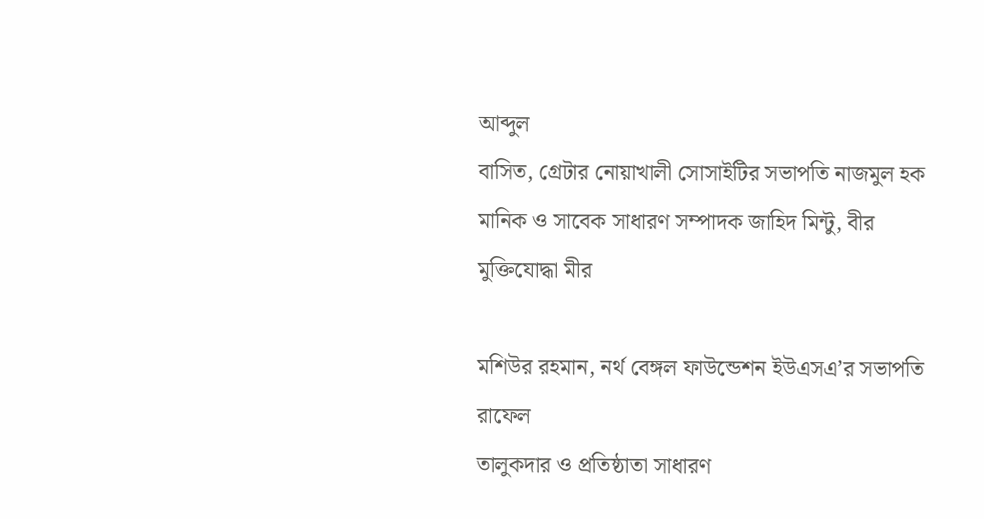আব্দুল
বাসিত, গ্রেটার নোয়াখালী সোসাইটির সভাপতি নাজমুল হক
মানিক ও সাবেক সাধারণ সম্পাদক জাহিদ মিন্টু, বীর মুক্তিযোদ্ধা মীর

মশিউর রহমান, নর্থ বেঙ্গল ফাউন্ডেশন ইউএসএ’র সভাপতি রাফেল
তালুকদার ও প্রতিষ্ঠাতা সাধারণ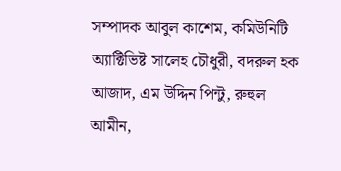সম্পাদক আবুল কাশেম, কমিউনিটি
অ্যাক্টিভিষ্ট সালেহ চৌধুরী, বদরুল হক আজাদ, এম উদ্দিন পিন্টু, রুহুল
আমীন,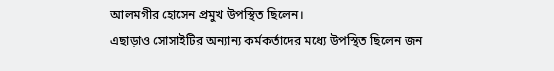আলমগীর হোসেন প্রমুখ উপস্থিত ছিলেন।
এছাড়াও সোসাইটির অন্যান্য কর্মকর্তাদের মধ্যে উপস্থিত ছিলেন জন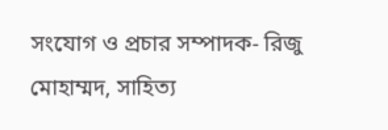সংযোগ ও প্রচার সম্পাদক- রিজু মোহাম্মদ, সাহিত্য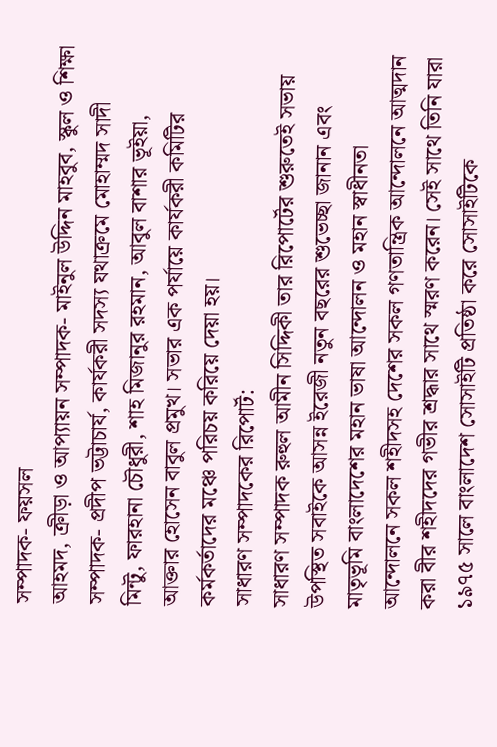সম্পাদক- ফয়সল
আহমদ, ক্রীড়া ও আপ্যায়ন সম্পাদক- মাইনুল উদ্দিন মাহবুব, স্কুল ও শিক্ষা
সম্পাদক- প্রদীপ ভট্টাচার্য, কার্যকরী সদস্য যথাক্রমে মোহাম্মদ সাদী
মিন্টু, ফারহানা চৌধুরী, শাহ মিজানুর রহমান, আবুল বাশার ভূইয়া,
আক্তার হোসেন বাবুল প্রমুখ। সভার এক পর্যায়ে কার্যকরী কমিটির
কর্মকর্তাদের মঞ্চে পরিচয় করিয়ে দেয়া হয়।
সাধারণ সম্পাদকের রিপোর্ট:
সাধারণ সম্পাদক রুহুল আমীন সিদ্দিকী তার রিপোর্টের শুরুতেই সভায়
উপস্থিত সবাইকে আসন্ন ইরেজী নতুন বছরের শুভেচ্ছা জানান এবং
মাতৃভূমি বাংলাদেশের মহান ভাষা আন্দোলন ও মহান স্বাধীনতা
আন্দোলনে সকল শহীদসহ দেশের সকল গণতান্ত্রিক আন্দোলনে আত্মদান
করা বীর শহীদদের গভীর শ্রদ্ধার সাথে স্মরণ করেন। সেই সাথে তিনি যারা
১৯৭৫ সালে বাংলাদেশ সোসাইটি প্রতিষ্ঠা করে সোসাইটিকে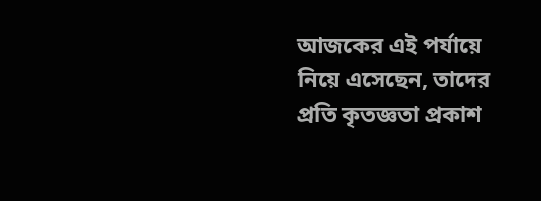আজকের এই পর্যায়ে নিয়ে এসেছেন, তাদের প্রতি কৃতজ্ঞতা প্রকাশ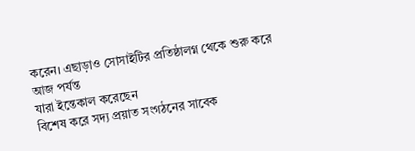করেন। এছাড়াও সোসাইটির প্রতিষ্ঠালগ্ন থেকে শুরু করে আজ পর্যন্ত
যারা ইন্তেকাল করেছেন
বিশেষ করে সদ্য প্রয়াত সংগঠনের সাবেক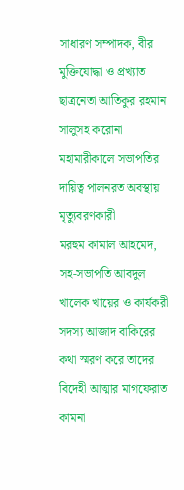সাধারণ সম্পাদক, বীর
মুক্তিযোদ্ধা ও প্রখ্যাত ছাত্রনেতা আতিকুর রহমান সালুসহ করোনা
মহামারীকালে সভাপতির দায়িত্ব পালনরত অবস্থায় মৃত্যুবরণকারী
মরহুম কামাল আহমেদ, সহ-সভাপতি আবদুল খালেক খায়ের ও কার্যকরী
সদস্য আজাদ বাকিরের কথা স্মরণ করে তাদের বিদেহী আত্মার মাগফেরাত
কামনা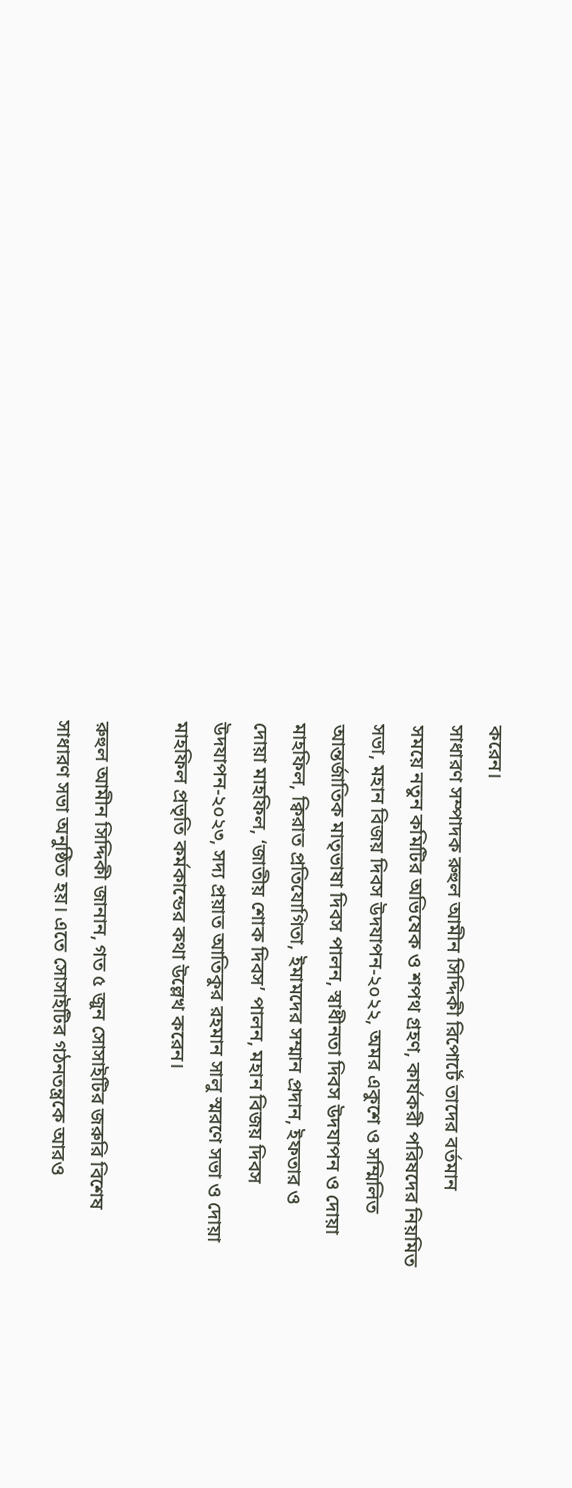করেন।
সাধারণ সম্পাদক রুহুল আমীন সিদ্দিকী রিপোর্টে তাদের বর্তমান
সময়ে নতুন কমিটির অভিষেক ও শপথ গ্রহণ, কার্যকরী পরিষদের নিয়মিত
সভা, মহান বিজয় দিবস উদযাপন-২০২২, অমর একুশে ও সম্মিলিত
আন্তর্জাতিক মাতৃভাষা দিবস পালন, স্বাধীনতা দিবস উদযাপন ও দোয়া
মাহফিল, ক্বিরাত প্রতিযোগিতা, ইমামদের সম্মান প্রদান, ইফতার ও
দোয়া মাহফিল, ‘জাতীয় শোক দিবস’ পালন, মহান বিজয় দিবস
উদযাপন-২০২৩, সদ্য প্রয়াত আতিকুর রহমান সালু স্মরণে সভা ও দোয়া
মাহফিল প্রভৃতি কর্মকান্ডের কথা উল্লেখ করেন।

রুহুল আমীন সিদ্দিকী জানান, গত ৫ জুন সোসাইটির জরুরি বিশেষ
সাধারণ সভা অনুষ্ঠিত হয়। এতে সোসাইটির গঠনতন্ত্রকে আরও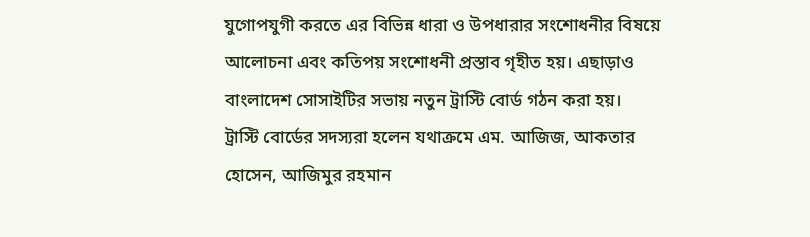যুগোপযুগী করতে এর বিভিন্ন ধারা ও উপধারার সংশোধনীর বিষয়ে
আলোচনা এবং কতিপয় সংশোধনী প্রস্তাব গৃহীত হয়। এছাড়াও
বাংলাদেশ সোসাইটির সভায় নতুন ট্রাস্টি বোর্ড গঠন করা হয়।
ট্রাস্টি বোর্ডের সদস্যরা হলেন যথাক্রমে এম. আজিজ, আকতার
হোসেন, আজিমুর রহমান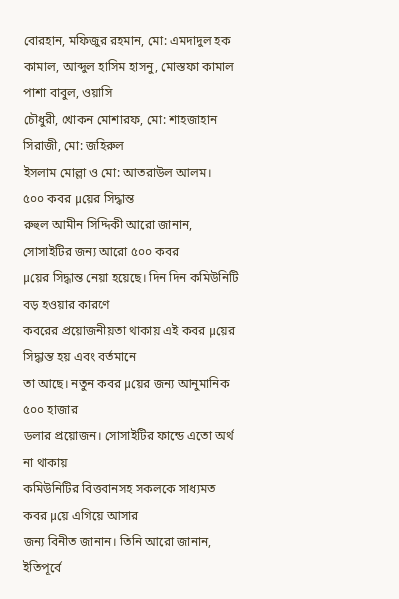বোরহান, মফিজুর রহমান, মো: এমদাদুল হক
কামাল, আব্দুল হাসিম হাসনু, মোস্তফা কামাল পাশা বাবুল, ওয়াসি
চৌধুরী, খোকন মোশারফ, মো: শাহজাহান সিরাজী, মো: জহিরুল
ইসলাম মোল্লা ও মো: আতরাউল আলম।
৫০০ কবর μয়ের সিদ্ধান্ত
রুহুল আমীন সিদ্দিকী আরো জানান, সোসাইটির জন্য আরো ৫০০ কবর
μয়ের সিদ্ধান্ত নেয়া হয়েছে। দিন দিন কমিউনিটি বড় হওয়ার কারণে
কবরের প্রয়োজনীয়তা থাকায় এই কবর μয়ের সিদ্ধান্ত হয় এবং বর্তমানে
তা আছে। নতুন কবর μয়ের জন্য আনুমানিক ৫০০ হাজার
ডলার প্রয়োজন। সোসাইটির ফান্ডে এতো অর্থ না থাকায়
কমিউনিটির বিত্তবানসহ সকলকে সাধ্যমত কবর μয়ে এগিয়ে আসার
জন্য বিনীত জানান। তিনি আরো জানান, ইতিপূর্বে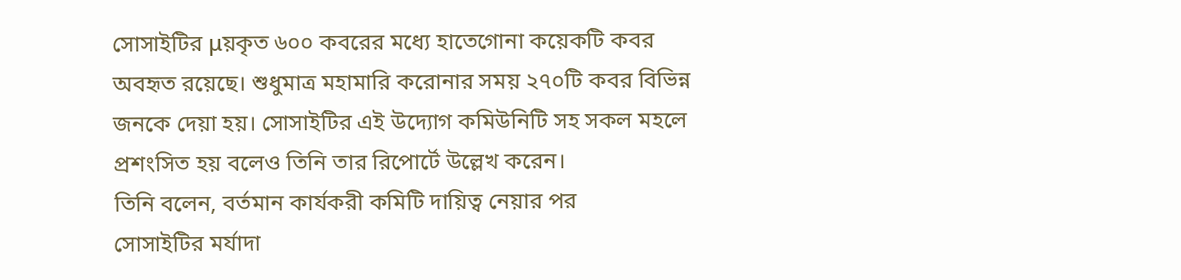সোসাইটির μয়কৃত ৬০০ কবরের মধ্যে হাতেগোনা কয়েকটি কবর
অবহৃত রয়েছে। শুধুমাত্র মহামারি করোনার সময় ২৭০টি কবর বিভিন্ন
জনকে দেয়া হয়। সোসাইটির এই উদ্যোগ কমিউনিটি সহ সকল মহলে
প্রশংসিত হয় বলেও তিনি তার রিপোর্টে উল্লেখ করেন।
তিনি বলেন, বর্তমান কার্যকরী কমিটি দায়িত্ব নেয়ার পর
সোসাইটির মর্যাদা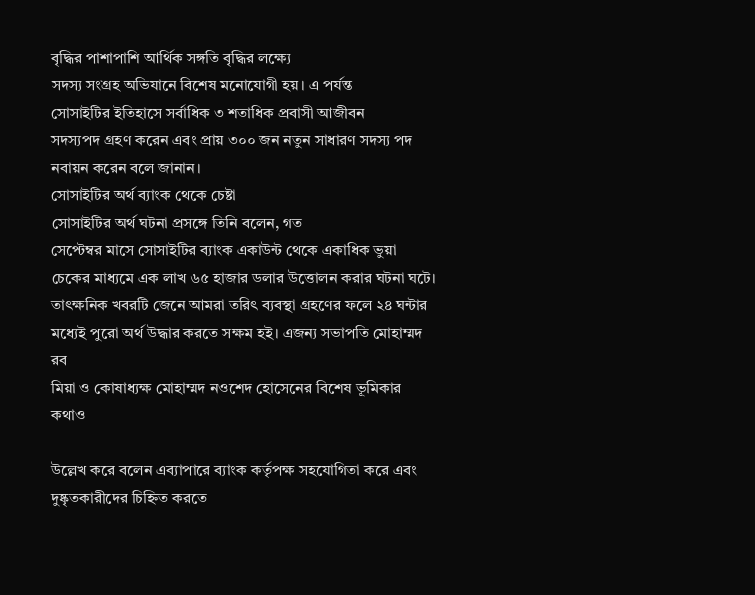বৃদ্ধির পাশাপাশি আর্থিক সঙ্গতি বৃদ্ধির লক্ষ্যে
সদস্য সংগ্রহ অভিযানে বিশেষ মনোযোগী হয়। এ পর্যন্ত
সোসাইটির ইতিহাসে সর্বাধিক ৩ শতাধিক প্রবাসী আজীবন
সদস্যপদ গ্রহণ করেন এবং প্রায় ৩০০ জন নতুন সাধারণ সদস্য পদ
নবায়ন করেন বলে জানান।
সোসাইটির অর্থ ব্যাংক থেকে চেষ্টা
সোসাইটির অর্থ ঘটনা প্রসঙ্গে তিনি বলেন, গত
সেপ্টেম্বর মাসে সোসাইটির ব্যাংক একাউন্ট থেকে একাধিক ভুয়া
চেকের মাধ্যমে এক লাখ ৬৫ হাজার ডলার উত্তোলন করার ঘটনা ঘটে।
তাৎক্ষনিক খবরটি জেনে আমরা তরিৎ ব্যবস্থা গ্রহণের ফলে ২৪ ঘন্টার
মধ্যেই পুরো অর্থ উদ্ধার করতে সক্ষম হই। এজন্য সভাপতি মোহাম্মদ রব
মিয়া ও কোষাধ্যক্ষ মোহাম্মদ নওশেদ হোসেনের বিশেষ ভূমিকার কথাও

উল্লেখ করে বলেন এব্যাপারে ব্যাংক কর্তৃপক্ষ সহযোগিতা করে এবং
দুষ্কৃতকারীদের চিহ্নিত করতে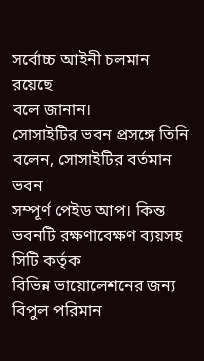সর্বোচ্চ আইনী চলমান রয়েছে
বলে জানান।
সোসাইটির ভবন প্রসঙ্গে তিনি বলেন, সোসাইটির বর্তমান ভবন
সম্পূর্ণ পেইড আপ। কিন্ত ভবনটি রক্ষণাবেক্ষণ ব্যয়সহ সিটি কর্তৃক
বিভিন্ন ভায়োলেশনের জন্য বিপুল পরিমান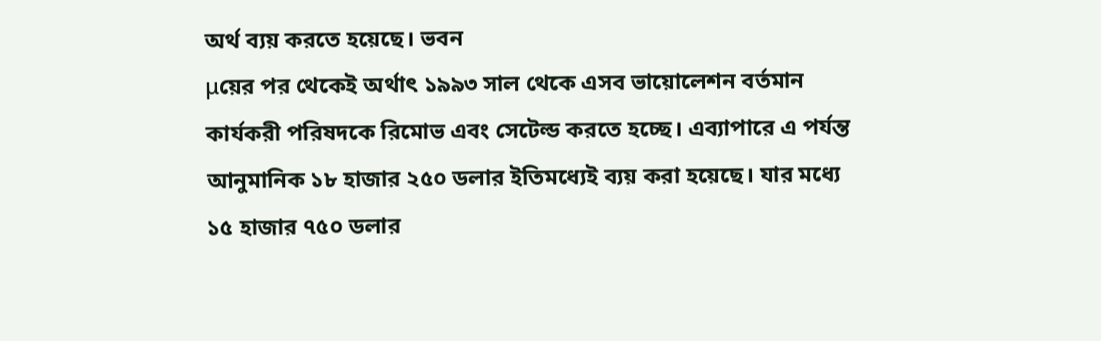অর্থ ব্যয় করতে হয়েছে। ভবন
μয়ের পর থেকেই অর্থাৎ ১৯৯৩ সাল থেকে এসব ভায়োলেশন বর্তমান
কার্যকরী পরিষদকে রিমোভ এবং সেটেল্ড করতে হচ্ছে। এব্যাপারে এ পর্যন্ত
আনুমানিক ১৮ হাজার ২৫০ ডলার ইতিমধ্যেই ব্যয় করা হয়েছে। যার মধ্যে
১৫ হাজার ৭৫০ ডলার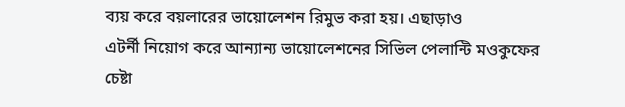ব্যয় করে বয়লারের ভায়োলেশন রিমুভ করা হয়। এছাড়াও
এটর্নী নিয়োগ করে আন্যান্য ভায়োলেশনের সিভিল পেলান্টি মওকুফের
চেষ্টা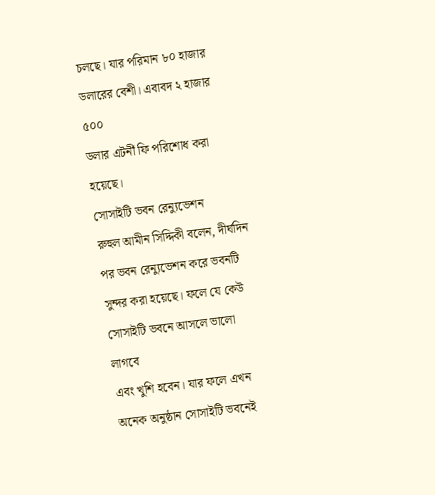চলছে। যার পরিমান ৮০ হাজার ডলারের বেশী। এবাবদ ২ হাজার ৫০০
ডলার এটর্নী ফি পরিশোধ করা হয়েছে।
সোসাইটি ভবন রেন্যুভেশন
রুহুল আমীন সিদ্দিকী বলেন, দীর্ঘদিন পর ভবন রেন্যুভেশন করে ভবনটি
সুন্দর করা হয়েছে। ফলে যে কেউ সোসাইটি ভবনে আসলে ভালো লাগবে
এবং খুশি হবেন। যার ফলে এখন অনেক অনুষ্ঠান সোসাইটি ভবনেই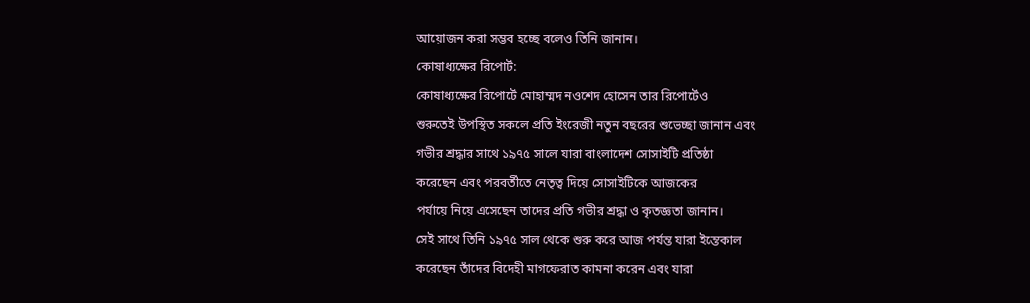আয়োজন করা সম্ভব হচ্ছে বলেও তিনি জানান।
কোষাধ্যক্ষের রিপোর্ট:
কোষাধ্যক্ষের রিপোর্টে মোহাম্মদ নওশেদ হোসেন তার রিপোর্টেও
শুরুতেই উপস্থিত সকলে প্রতি ইংরেজী নতুন বছরের শুভেচ্ছা জানান এবং
গভীর শ্রদ্ধার সাথে ১৯৭৫ সালে যারা বাংলাদেশ সোসাইটি প্রতিষ্ঠা
করেছেন এবং পরবর্তীতে নেতৃত্ব দিয়ে সোসাইটিকে আজকের
পর্যায়ে নিয়ে এসেছেন তাদের প্রতি গভীর শ্রদ্ধা ও কৃতজ্ঞতা জানান।
সেই সাথে তিনি ১৯৭৫ সাল থেকে শুরু করে আজ পর্যন্ত যারা ইন্তেকাল
করেছেন তাঁদের বিদেহী মাগফেরাত কামনা করেন এবং যারা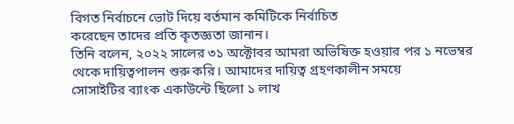বিগত নির্বাচনে ভোট দিয়ে বর্তমান কমিটিকে নির্বাচিত
করেছেন তাদের প্রতি কৃতজ্ঞতা জানান।
তিনি বলেন, ২০২২ সালের ৩১ অক্টোবর আমরা অভিষিক্ত হওয়ার পর ১ নভেম্বর
থেকে দায়িত্বপালন শুরু করি। আমাদের দায়িত্ব গ্রহণকালীন সময়ে
সোসাইটির ব্যাংক একাউন্টে ছিলো ১ লাখ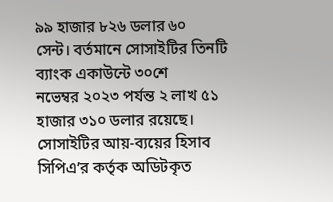৯৯ হাজার ৮২৬ ডলার ৬০
সেন্ট। বর্তমানে সোসাইটির তিনটি ব্যাংক একাউন্টে ৩০শে
নভেম্বর ২০২৩ পর্যন্ত ২ লাখ ৫১ হাজার ৩১০ ডলার রয়েছে।
সোসাইটির আয়-ব্যয়ের হিসাব সিপিএ’র কর্তৃক অডিটকৃত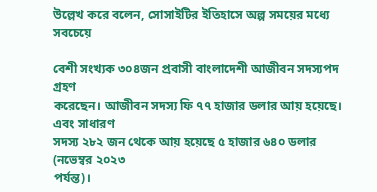উল্লেখ করে বলেন, সোসাইটির ইতিহাসে অল্প সময়ের মধ্যে সবচেয়ে

বেশী সংখ্যক ৩০৪জন প্রবাসী বাংলাদেশী আজীবন সদস্যপদ গ্রহণ
করেছেন। আজীবন সদস্য ফি ৭৭ হাজার ডলার আয় হয়েছে। এবং সাধারণ
সদস্য ২৮২ জন থেকে আয় হয়েছে ৫ হাজার ৬৪০ ডলার (নভেম্বর ২০২৩
পর্যন্ত)।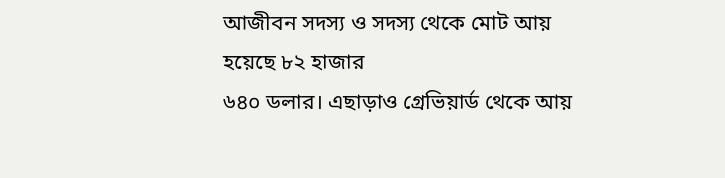আজীবন সদস্য ও সদস্য থেকে মোট আয় হয়েছে ৮২ হাজার
৬৪০ ডলার। এছাড়াও গ্রেভিয়ার্ড থেকে আয়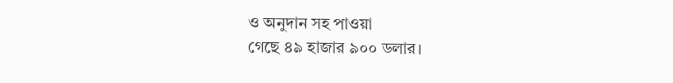ও অনুদান সহ পাওয়া
গেছে ৪৯ হাজার ৯০০ ডলার।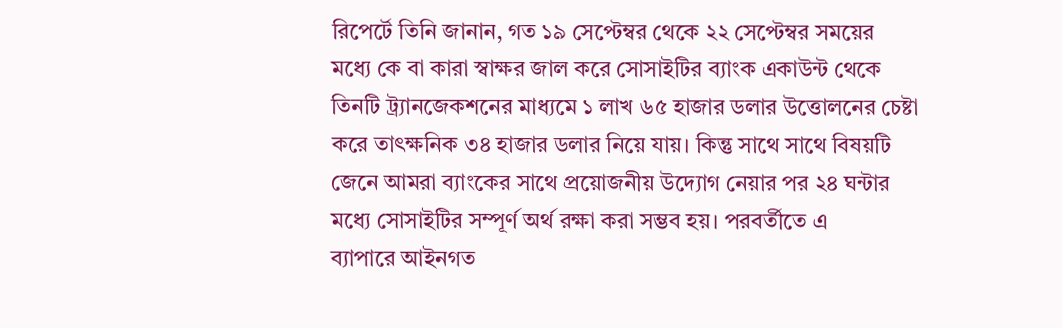রিপের্টে তিনি জানান, গত ১৯ সেপ্টেম্বর থেকে ২২ সেপ্টেম্বর সময়ের
মধ্যে কে বা কারা স্বাক্ষর জাল করে সোসাইটির ব্যাংক একাউন্ট থেকে
তিনটি ট্র্যানজেকশনের মাধ্যমে ১ লাখ ৬৫ হাজার ডলার উত্তোলনের চেষ্টা
করে তাৎক্ষনিক ৩৪ হাজার ডলার নিয়ে যায়। কিন্তু সাথে সাথে বিষয়টি
জেনে আমরা ব্যাংকের সাথে প্রয়োজনীয় উদ্যোগ নেয়ার পর ২৪ ঘন্টার
মধ্যে সোসাইটির সম্পূর্ণ অর্থ রক্ষা করা সম্ভব হয়। পরবর্তীতে এ
ব্যাপারে আইনগত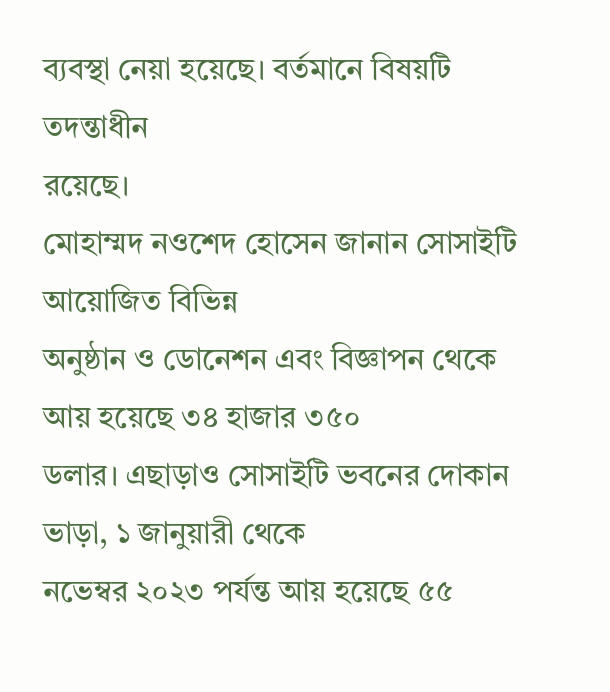ব্যবস্থা নেয়া হয়েছে। বর্তমানে বিষয়টি তদন্তাধীন
রয়েছে।
মোহাম্মদ নওশেদ হোসেন জানান সোসাইটি আয়োজিত বিভিন্ন
অনুষ্ঠান ও ডোনেশন এবং বিজ্ঞাপন থেকে আয় হয়েছে ৩৪ হাজার ৩৫০
ডলার। এছাড়াও সোসাইটি ভবনের দোকান ভাড়া, ১ জানুয়ারী থেকে
নভেম্বর ২০২৩ পর্যন্ত আয় হয়েছে ৫৫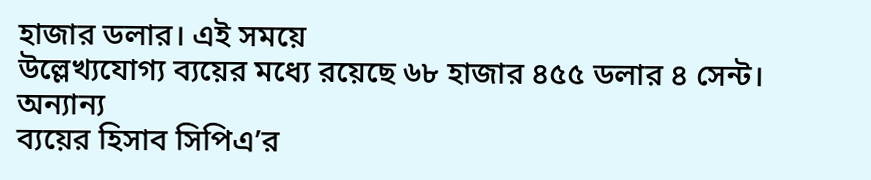হাজার ডলার। এই সময়ে
উল্লেখ্যযোগ্য ব্যয়ের মধ্যে রয়েছে ৬৮ হাজার ৪৫৫ ডলার ৪ সেন্ট। অন্যান্য
ব্যয়ের হিসাব সিপিএ’র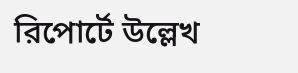রিপোর্টে উল্লেখ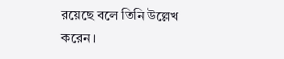রয়েছে বলে তিনি উল্লেখ
করেন।